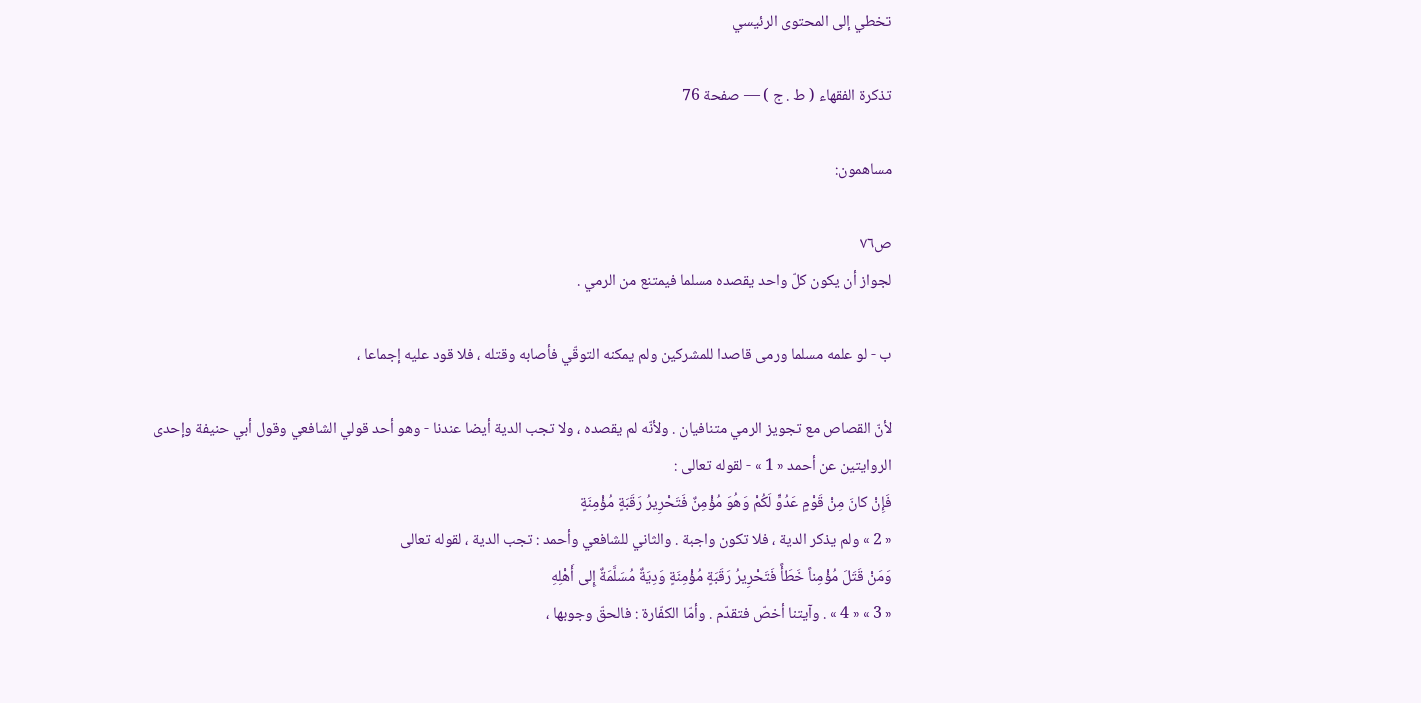تخطي إلى المحتوى الرئيسي

تذكرة الفقهاء ( ط . ج ) — صفحة 76

مساهمون:

ص٧٦
لجواز أن يكون كلّ واحد يقصده مسلما فيمتنع من الرمي .

ب - لو علمه مسلما ورمى قاصدا للمشركين ولم يمكنه التوقّي فأصابه وقتله ، فلا قود عليه إجماعا ،

لأنّ القصاص مع تجويز الرمي متنافيان . ولأنّه لم يقصده ، ولا تجب الدية أيضا عندنا - وهو أحد قولي الشافعي وقول أبي حنيفة وإحدى الروايتين عن أحمد « 1 » - لقوله تعالى :
فَإِنْ كانَ مِنْ قَوْمٍ عَدُوٍّ لَكُمْ وَهُوَ مُؤْمِنٌ فَتَحْرِيرُ رَقَبَةٍ مُؤْمِنَةٍ
« 2 » ولم يذكر الدية ، فلا تكون واجبة . والثاني للشافعي وأحمد : تجب الدية ، لقوله تعالى
وَمَنْ قَتَلَ مُؤْمِناً خَطَأً فَتَحْرِيرُ رَقَبَةٍ مُؤْمِنَةٍ وَدِيَةٌ مُسَلَّمَةٌ إِلى أَهْلِهِ
« 3 » « 4 » . وآيتنا أخصّ فتقدّم . وأمّا الكفّارة : فالحقّ وجوبها ،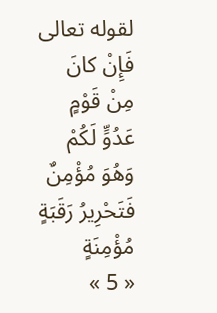لقوله تعالى
فَإِنْ كانَ مِنْ قَوْمٍ عَدُوٍّ لَكُمْ وَهُوَ مُؤْمِنٌ فَتَحْرِيرُ رَقَبَةٍ مُؤْمِنَةٍ
« 5 »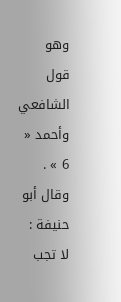وهو قول الشافعي وأحمد « 6 » . وقال أبو حنيفة : لا تجب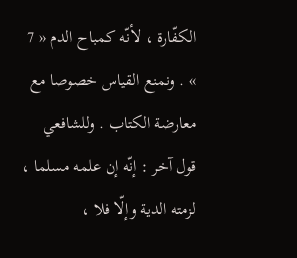الكفّارة ، لأنّه كمباح الدم « 7 » . ونمنع القياس خصوصا مع معارضة الكتاب . وللشافعي قول آخر : إنّه إن علمه مسلما ، لزمته الدية وإلّا فلا ،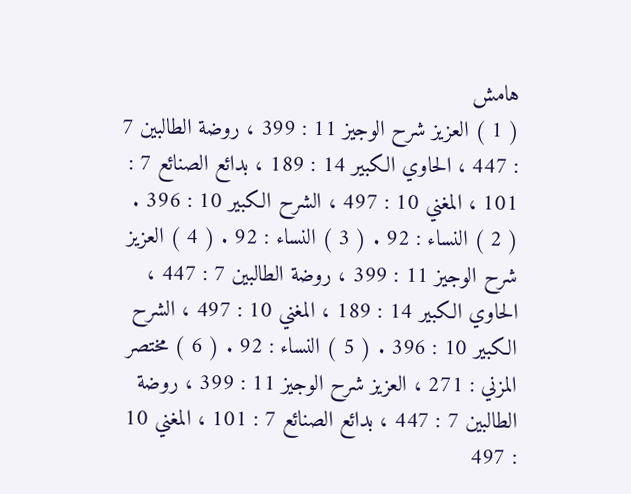هامش
( 1 ) العزيز شرح الوجيز 11 : 399 ، روضة الطالبين 7 : 447 ، الحاوي الكبير 14 : 189 ، بدائع الصنائع 7 : 101 ، المغني 10 : 497 ، الشرح الكبير 10 : 396 . ( 2 ) النساء : 92 . ( 3 ) النساء : 92 . ( 4 ) العزيز شرح الوجيز 11 : 399 ، روضة الطالبين 7 : 447 ، الحاوي الكبير 14 : 189 ، المغني 10 : 497 ، الشرح الكبير 10 : 396 . ( 5 ) النساء : 92 . ( 6 ) مختصر المزني : 271 ، العزيز شرح الوجيز 11 : 399 ، روضة الطالبين 7 : 447 ، بدائع الصنائع 7 : 101 ، المغني 10 : 497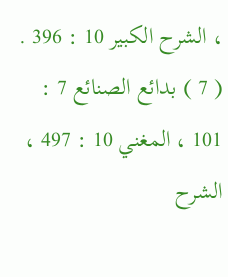، الشرح الكبير 10 : 396 . ( 7 ) بدائع الصنائع 7 : 101 ، المغني 10 : 497 ، الشرح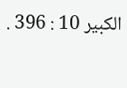الكبير 10 : 396 .